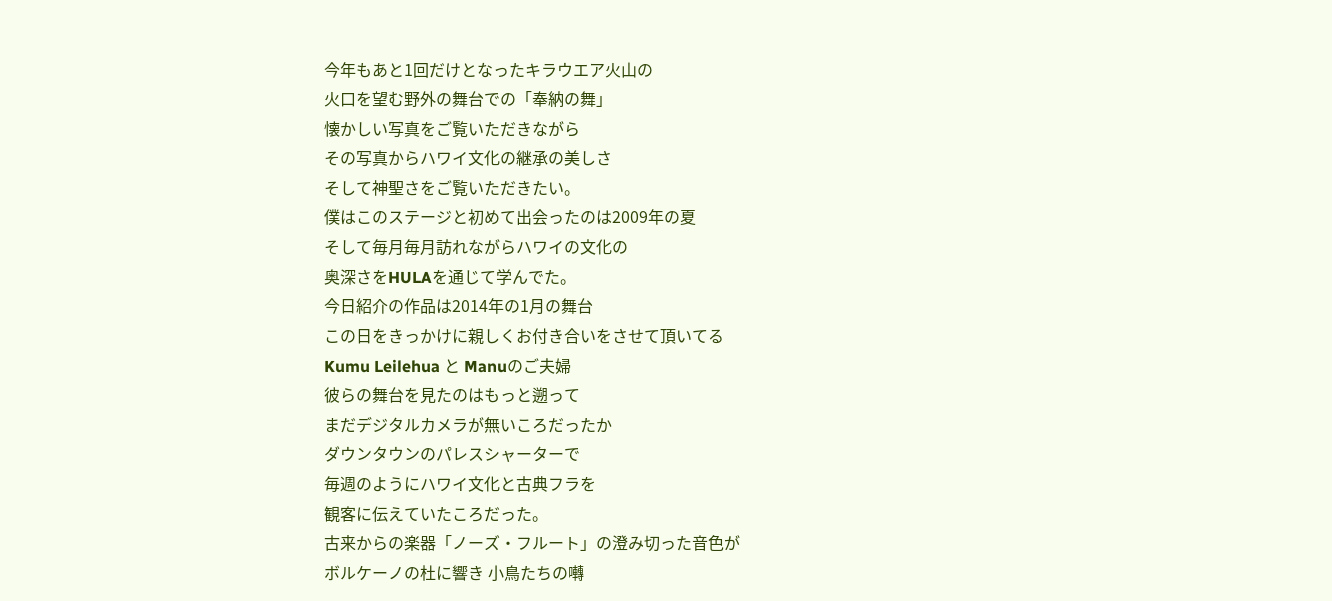今年もあと1回だけとなったキラウエア火山の
火口を望む野外の舞台での「奉納の舞」
懐かしい写真をご覧いただきながら
その写真からハワイ文化の継承の美しさ
そして神聖さをご覧いただきたい。
僕はこのステージと初めて出会ったのは2009年の夏
そして毎月毎月訪れながらハワイの文化の
奥深さをHULAを通じて学んでた。
今日紹介の作品は2014年の1月の舞台
この日をきっかけに親しくお付き合いをさせて頂いてる
Kumu Leilehua と Manuのご夫婦
彼らの舞台を見たのはもっと遡って
まだデジタルカメラが無いころだったか
ダウンタウンのパレスシャーターで
毎週のようにハワイ文化と古典フラを
観客に伝えていたころだった。
古来からの楽器「ノーズ・フルート」の澄み切った音色が
ボルケーノの杜に響き 小鳥たちの囀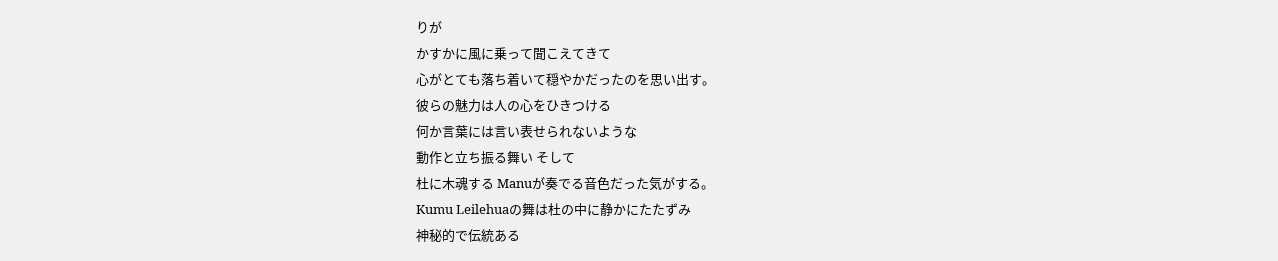りが
かすかに風に乗って聞こえてきて
心がとても落ち着いて穏やかだったのを思い出す。
彼らの魅力は人の心をひきつける
何か言葉には言い表せられないような
動作と立ち振る舞い そして
杜に木魂する Manuが奏でる音色だった気がする。
Kumu Leilehuaの舞は杜の中に静かにたたずみ
神秘的で伝統ある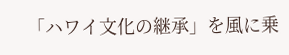「ハワイ文化の継承」を風に乗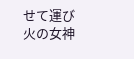せて運び
火の女神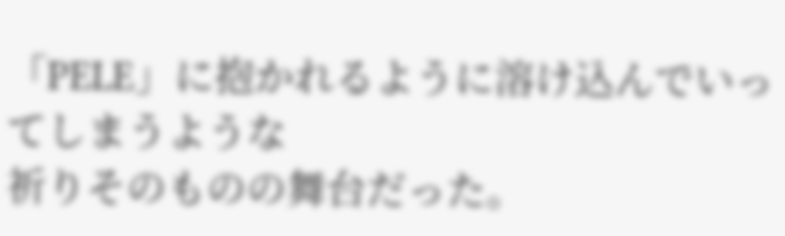「PELE」に抱かれるように溶け込んでいってしまうような
祈りそのものの舞台だった。